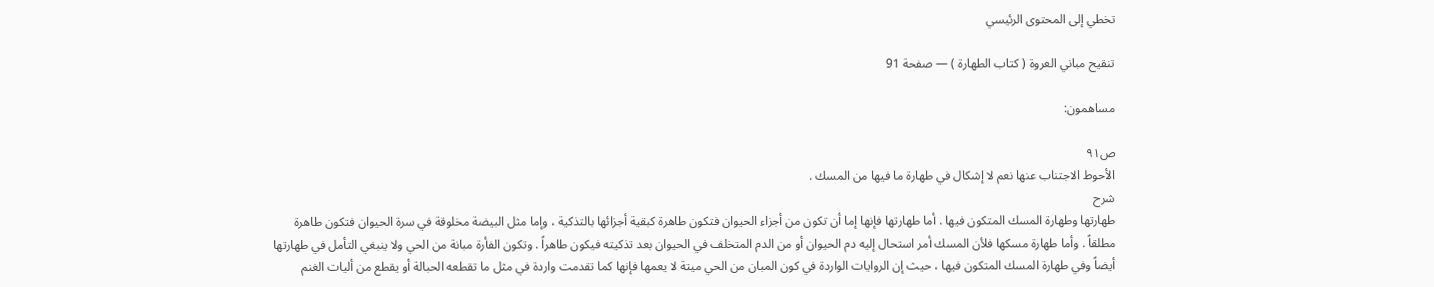تخطي إلى المحتوى الرئيسي

تنقيح مباني العروة ( كتاب الطهارة ) — صفحة 91

مساهمون:

ص٩١
الأحوط الاجتناب عنها نعم لا إشكال في طهارة ما فيها من المسك .
شرح
طهارتها وطهارة المسك المتكون فيها . أما طهارتها فإنها إما أن تكون من أجزاء الحيوان فتكون طاهرة كبقية أجزائها بالتذكية ، وإما مثل البيضة مخلوقة في سرة الحيوان فتكون طاهرة مطلقاً . وأما طهارة مسكها فلأن المسك أمر استحال إليه دم الحيوان أو من الدم المتخلف في الحيوان بعد تذكيته فيكون طاهراً . وتكون الفأرة مبانة من الحي ولا ينبغي التأمل في طهارتها أيضاً وفي طهارة المسك المتكون فيها ، حيث إن الروايات الواردة في كون المبان من الحي ميتة لا يعمها فإنها كما تقدمت واردة في مثل ما تقطعه الحبالة أو يقطع من أليات الغنم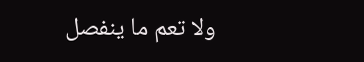ولا تعم ما ينفصل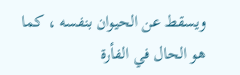ويسقط عن الحيوان بنفسه ، كما هو الحال في الفأرة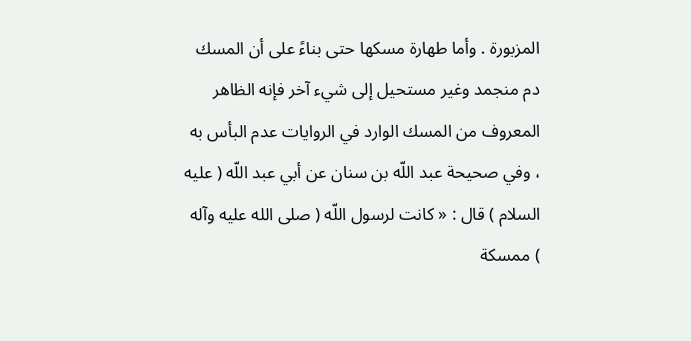المزبورة . وأما طهارة مسكها حتى بناءً على أن المسك دم منجمد وغير مستحيل إلى شيء آخر فإنه الظاهر المعروف من المسك الوارد في الروايات عدم البأس به ، وفي صحيحة عبد اللّه بن سنان عن أبي عبد اللّه ( عليه السلام ) قال : « كانت لرسول اللّه ( صلى الله عليه وآله ) ممسكة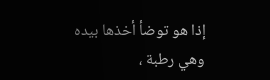إذا هو توضأ أخذها بيده وهي رطبة ،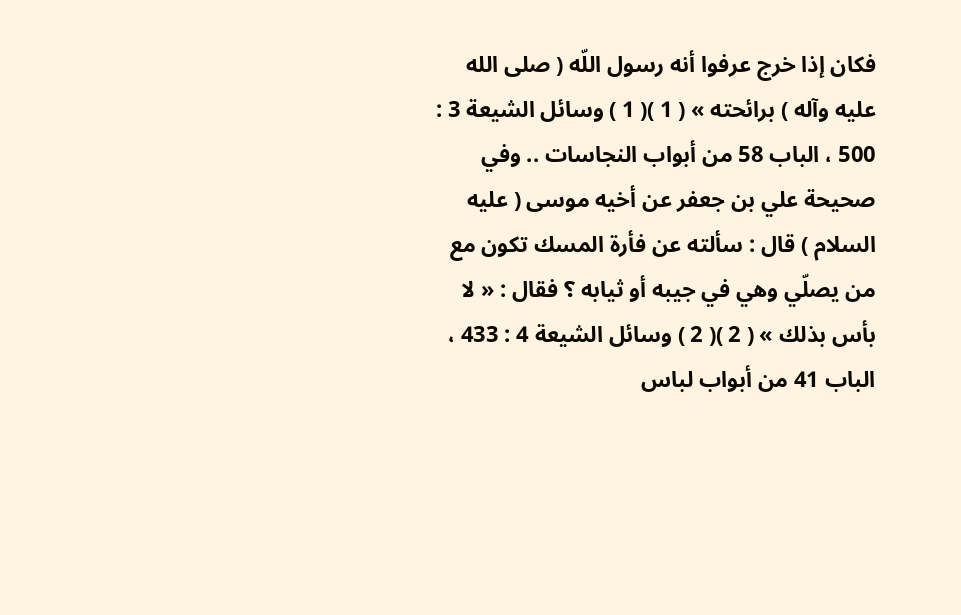فكان إذا خرج عرفوا أنه رسول اللّه ( صلى الله عليه وآله ) برائحته » ( 1 )( 1 ) وسائل الشيعة 3 : 500 ، الباب 58 من أبواب النجاسات .. وفي صحيحة علي بن جعفر عن أخيه موسى ( عليه السلام ) قال : سألته عن فأرة المسك تكون مع من يصلّي وهي في جيبه أو ثيابه ؟ فقال : « لا بأس بذلك » ( 2 )( 2 ) وسائل الشيعة 4 : 433 ، الباب 41 من أبواب لباس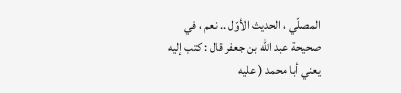المصلّي ، الحديث الأوّل .. نعم ، في صحيحة عبد اللّه بن جعفر قال : كتب إليه يعني أبا محمد ( عليه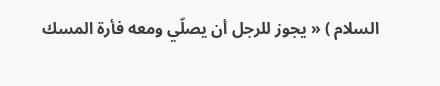السلام ) « يجوز للرجل أن يصلّي ومعه فأرة المسك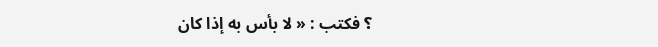؟ فكتب : « لا بأس به إذا كان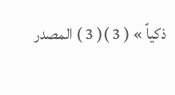ذكياً » ( 3 )( 3 ) المصدر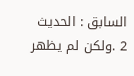السابق : الحديث 2 .ولكن لم يظهر